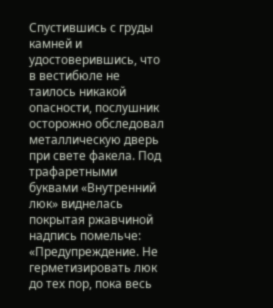Спустившись с груды камней и удостоверившись, что в вестибюле не таилось никакой опасности, послушник осторожно обследовал металлическую дверь при свете факела. Под трафаретными буквами «Внутренний люк» виднелась покрытая ржавчиной надпись помельче: «Предупреждение. Не герметизировать люк до тех пор, пока весь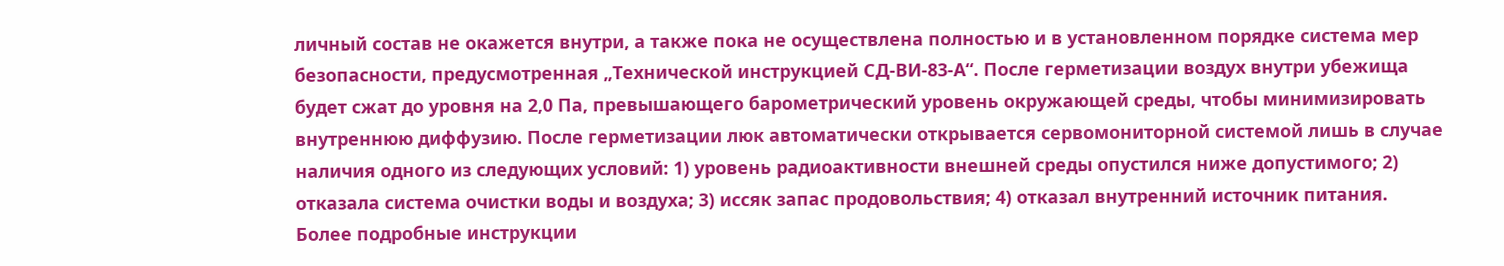личный состав не окажется внутри, а также пока не осуществлена полностью и в установленном порядке система мер безопасности, предусмотренная „Технической инструкцией СД-ВИ-83-А“. После герметизации воздух внутри убежища будет сжат до уровня на 2,0 Па, превышающего барометрический уровень окружающей среды, чтобы минимизировать внутреннюю диффузию. После герметизации люк автоматически открывается сервомониторной системой лишь в случае наличия одного из следующих условий: 1) уровень радиоактивности внешней среды опустился ниже допустимого; 2) отказала система очистки воды и воздуха; 3) иссяк запас продовольствия; 4) отказал внутренний источник питания. Более подробные инструкции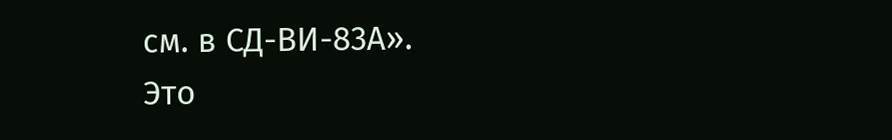см. в СД-ВИ-83А».
Это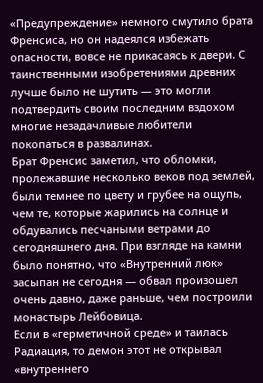«Предупреждение» немного смутило брата Френсиса, но он надеялся избежать опасности, вовсе не прикасаясь к двери. С таинственными изобретениями древних лучше было не шутить — это могли подтвердить своим последним вздохом многие незадачливые любители покопаться в развалинах.
Брат Френсис заметил, что обломки, пролежавшие несколько веков под землей, были темнее по цвету и грубее на ощупь, чем те, которые жарились на солнце и обдувались песчаными ветрами до сегодняшнего дня. При взгляде на камни было понятно, что «Внутренний люк» засыпан не сегодня — обвал произошел очень давно, даже раньше, чем построили монастырь Лейбовица.
Если в «герметичной среде» и таилась Радиация, то демон этот не открывал «внутреннего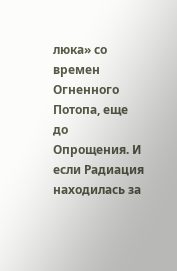люка» со времен Огненного Потопа, еще до Опрощения. И если Радиация находилась за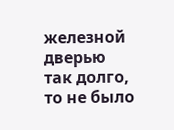железной дверью так долго, то не было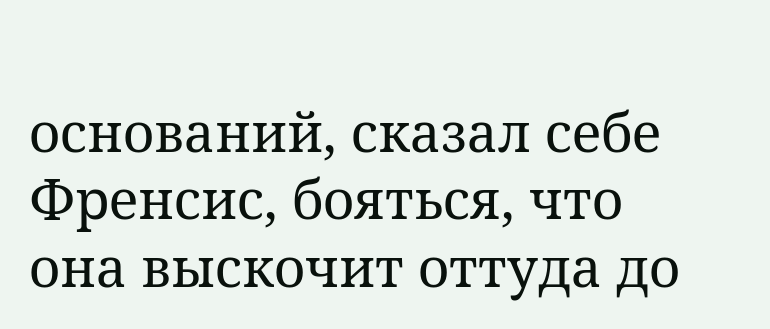оснований, сказал себе Френсис, бояться, что она выскочит оттуда до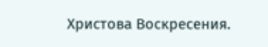Христова Воскресения.